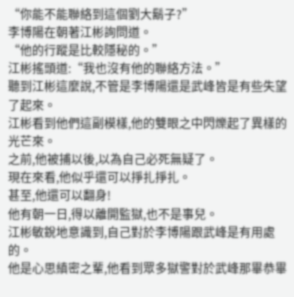“你能不能聯絡到這個劉大鬍子?”
李博陽在朝著江彬詢問道。
“他的行蹤是比較隱秘的。”
江彬搖頭道:“我也沒有他的聯絡方法。”
聽到江彬這麼說,不管是李博陽還是武峰皆是有些失望了起來。
江彬看到他們這副模樣,他的雙眼之中閃爍起了異樣的光芒來。
之前,他被捕以後,以為自己必死無疑了。
現在來看,他似乎還可以掙扎掙扎。
甚至,他還可以翻身!
他有朝一日,得以離開監獄,也不是事兒。
江彬敏銳地意識到,自己對於李博陽跟武峰是有用處的。
他是心思縝密之輩,他看到眾多獄警對於武峰那畢恭畢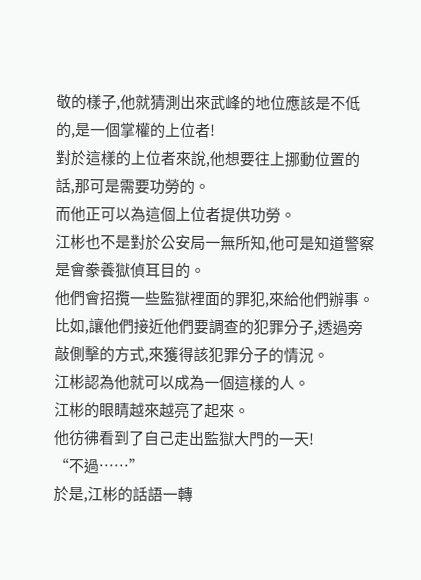敬的樣子,他就猜測出來武峰的地位應該是不低的,是一個掌權的上位者!
對於這樣的上位者來說,他想要往上挪動位置的話,那可是需要功勞的。
而他正可以為這個上位者提供功勞。
江彬也不是對於公安局一無所知,他可是知道警察是會豢養獄偵耳目的。
他們會招攬一些監獄裡面的罪犯,來給他們辦事。比如,讓他們接近他們要調查的犯罪分子,透過旁敲側擊的方式,來獲得該犯罪分子的情況。
江彬認為他就可以成為一個這樣的人。
江彬的眼睛越來越亮了起來。
他彷彿看到了自己走出監獄大門的一天!
“不過……”
於是,江彬的話語一轉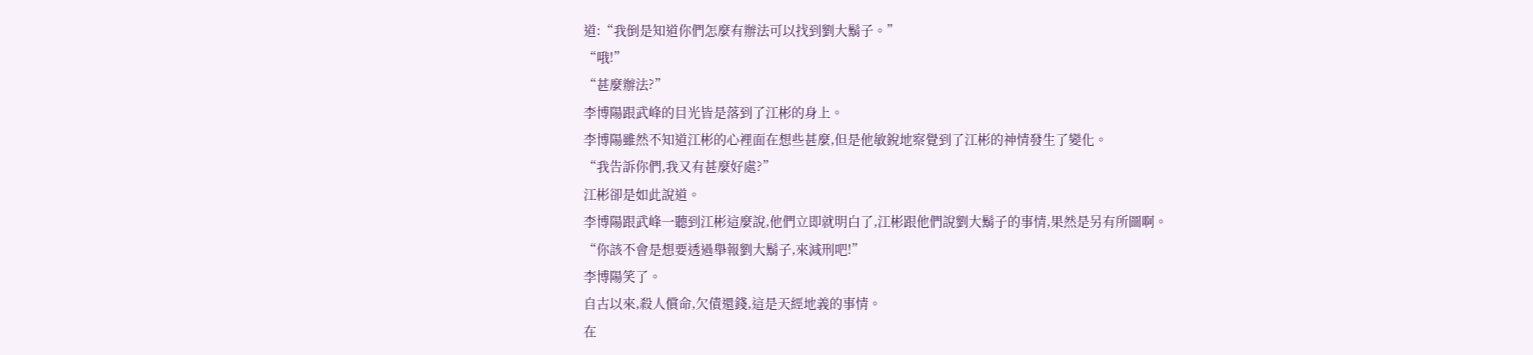道:“我倒是知道你們怎麼有辦法可以找到劉大鬍子。”
“哦!”
“甚麼辦法?”
李博陽跟武峰的目光皆是落到了江彬的身上。
李博陽雖然不知道江彬的心裡面在想些甚麼,但是他敏銳地察覺到了江彬的神情發生了變化。
“我告訴你們,我又有甚麼好處?”
江彬卻是如此說道。
李博陽跟武峰一聽到江彬這麼說,他們立即就明白了,江彬跟他們說劉大鬍子的事情,果然是另有所圖啊。
“你該不會是想要透過舉報劉大鬍子,來減刑吧!”
李博陽笑了。
自古以來,殺人償命,欠債還錢,這是天經地義的事情。
在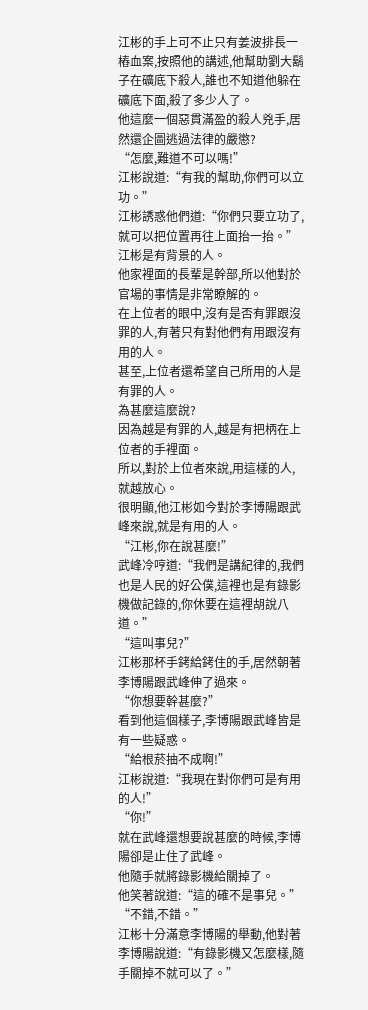江彬的手上可不止只有姜波排長一樁血案,按照他的講述,他幫助劉大鬍子在礦底下殺人,誰也不知道他躲在礦底下面,殺了多少人了。
他這麼一個惡貫滿盈的殺人兇手,居然還企圖逃過法律的嚴懲?
“怎麼,難道不可以嗎!”
江彬說道:“有我的幫助,你們可以立功。”
江彬誘惑他們道:“你們只要立功了,就可以把位置再往上面抬一抬。”
江彬是有背景的人。
他家裡面的長輩是幹部,所以他對於官場的事情是非常瞭解的。
在上位者的眼中,沒有是否有罪跟沒罪的人,有著只有對他們有用跟沒有用的人。
甚至,上位者還希望自己所用的人是有罪的人。
為甚麼這麼說?
因為越是有罪的人,越是有把柄在上位者的手裡面。
所以,對於上位者來說,用這樣的人,就越放心。
很明顯,他江彬如今對於李博陽跟武峰來說,就是有用的人。
“江彬,你在說甚麼!”
武峰冷哼道:“我們是講紀律的,我們也是人民的好公僕,這裡也是有錄影機做記錄的,你休要在這裡胡說八道。”
“這叫事兒?”
江彬那杯手銬給銬住的手,居然朝著李博陽跟武峰伸了過來。
“你想要幹甚麼?”
看到他這個樣子,李博陽跟武峰皆是有一些疑惑。
“給根菸抽不成啊!”
江彬說道:“我現在對你們可是有用的人!”
“你!”
就在武峰還想要說甚麼的時候,李博陽卻是止住了武峰。
他隨手就將錄影機給關掉了。
他笑著說道:“這的確不是事兒。”
“不錯,不錯。”
江彬十分滿意李博陽的舉動,他對著李博陽說道:“有錄影機又怎麼樣,隨手關掉不就可以了。”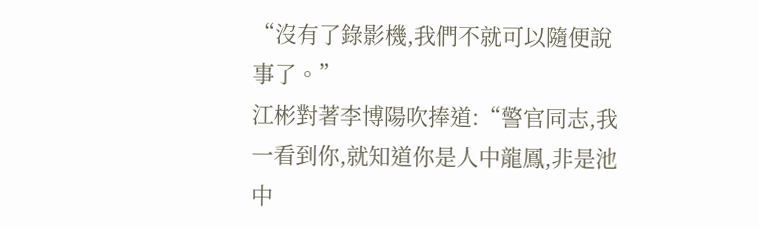“沒有了錄影機,我們不就可以隨便說事了。”
江彬對著李博陽吹捧道:“警官同志,我一看到你,就知道你是人中龍鳳,非是池中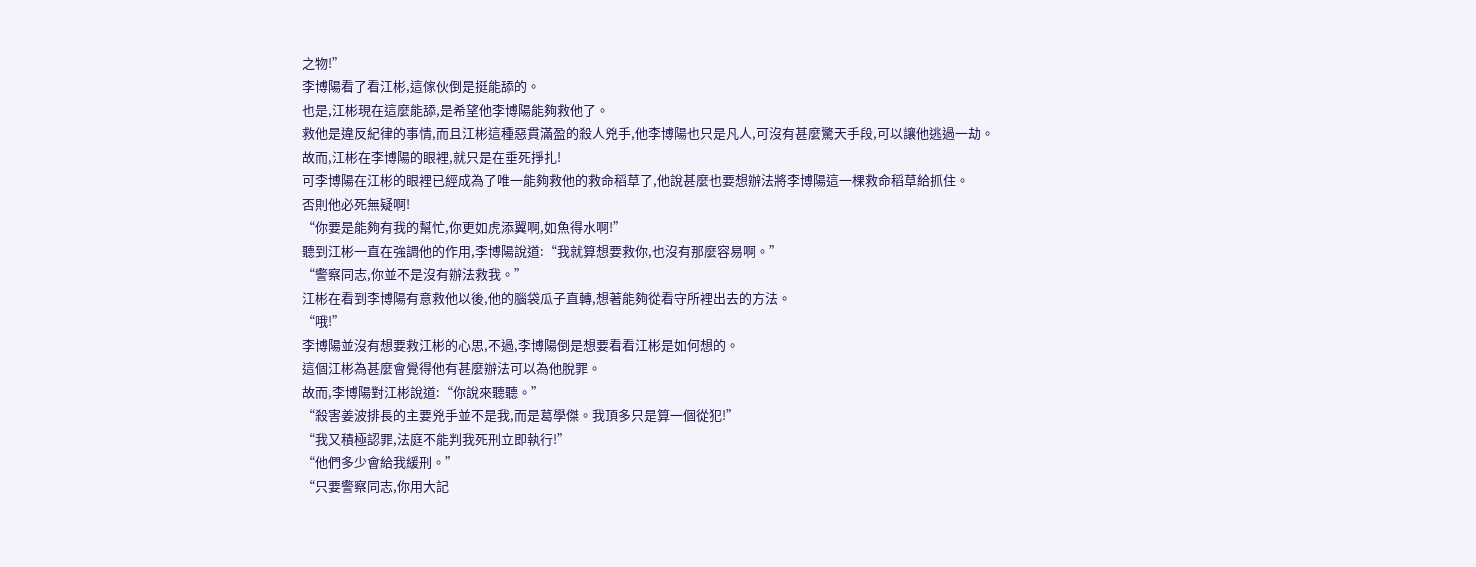之物!”
李博陽看了看江彬,這傢伙倒是挺能舔的。
也是,江彬現在這麼能舔,是希望他李博陽能夠救他了。
救他是違反紀律的事情,而且江彬這種惡貫滿盈的殺人兇手,他李博陽也只是凡人,可沒有甚麼驚天手段,可以讓他逃過一劫。
故而,江彬在李博陽的眼裡,就只是在垂死掙扎!
可李博陽在江彬的眼裡已經成為了唯一能夠救他的救命稻草了,他說甚麼也要想辦法將李博陽這一棵救命稻草給抓住。
否則他必死無疑啊!
“你要是能夠有我的幫忙,你更如虎添翼啊,如魚得水啊!”
聽到江彬一直在強調他的作用,李博陽說道:“我就算想要救你,也沒有那麼容易啊。”
“警察同志,你並不是沒有辦法救我。”
江彬在看到李博陽有意救他以後,他的腦袋瓜子直轉,想著能夠從看守所裡出去的方法。
“哦!”
李博陽並沒有想要救江彬的心思,不過,李博陽倒是想要看看江彬是如何想的。
這個江彬為甚麼會覺得他有甚麼辦法可以為他脫罪。
故而,李博陽對江彬說道:“你說來聽聽。”
“殺害姜波排長的主要兇手並不是我,而是葛學傑。我頂多只是算一個從犯!”
“我又積極認罪,法庭不能判我死刑立即執行!”
“他們多少會給我緩刑。”
“只要警察同志,你用大記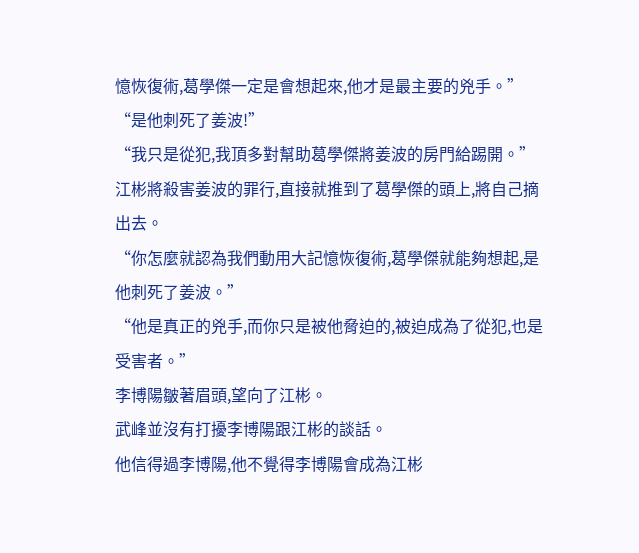憶恢復術,葛學傑一定是會想起來,他才是最主要的兇手。”
“是他刺死了姜波!”
“我只是從犯,我頂多對幫助葛學傑將姜波的房門給踢開。”
江彬將殺害姜波的罪行,直接就推到了葛學傑的頭上,將自己摘出去。
“你怎麼就認為我們動用大記憶恢復術,葛學傑就能夠想起,是他刺死了姜波。”
“他是真正的兇手,而你只是被他脅迫的,被迫成為了從犯,也是受害者。”
李博陽皺著眉頭,望向了江彬。
武峰並沒有打擾李博陽跟江彬的談話。
他信得過李博陽,他不覺得李博陽會成為江彬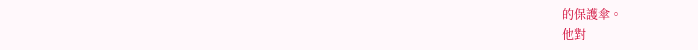的保護傘。
他對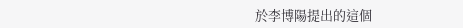於李博陽提出的這個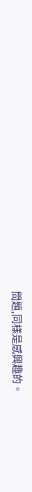問題,同樣是感興趣的。